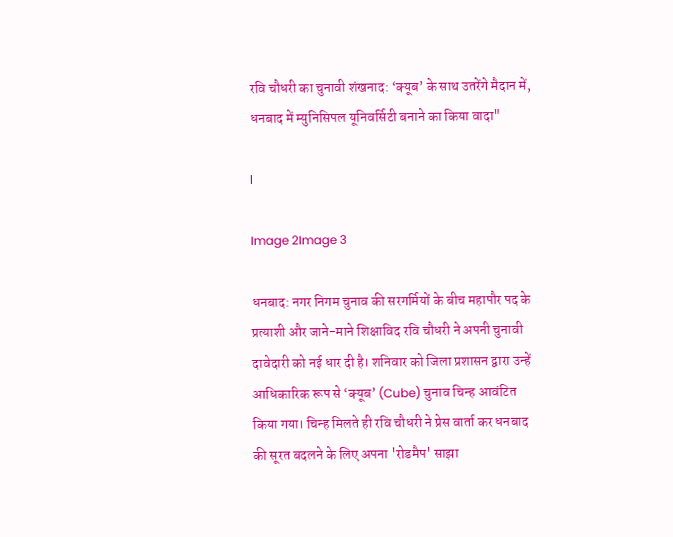रवि चौधरी का चुनावी शंखनाद: ‘क्यूब’ के साथ उतरेंगे मैदान में, धनबाद में म्युनिसिपल यूनिवर्सिटी बनाने का किया वादा"

l

Image 2Image 3

धनबाद: नगर निगम चुनाव की सरगर्मियों के बीच महापौर पद के प्रत्याशी और जाने-माने शिक्षाविद रवि चौधरी ने अपनी चुनावी दावेदारी को नई धार दी है। शनिवार को जिला प्रशासन द्वारा उन्हें आधिकारिक रूप से ‘क्यूब’ (Cube) चुनाव चिन्ह आवंटित किया गया। चिन्ह मिलते ही रवि चौधरी ने प्रेस वार्ता कर धनबाद की सूरत बदलने के लिए अपना 'रोडमैप' साझा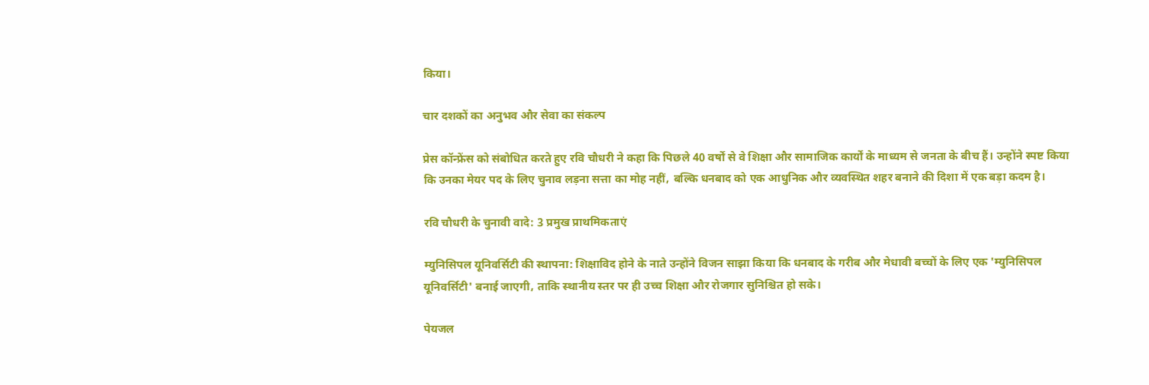किया।

चार दशकों का अनुभव और सेवा का संकल्प

प्रेस कॉन्फ्रेंस को संबोधित करते हुए रवि चौधरी ने कहा कि पिछले 40 वर्षों से वे शिक्षा और सामाजिक कार्यों के माध्यम से जनता के बीच हैं। उन्होंने स्पष्ट किया कि उनका मेयर पद के लिए चुनाव लड़ना सत्ता का मोह नहीं, बल्कि धनबाद को एक आधुनिक और व्यवस्थित शहर बनाने की दिशा में एक बड़ा कदम है।

रवि चौधरी के चुनावी वादे: 3 प्रमुख प्राथमिकताएं

म्युनिसिपल यूनिवर्सिटी की स्थापना: शिक्षाविद होने के नाते उन्होंने विजन साझा किया कि धनबाद के गरीब और मेधावी बच्चों के लिए एक 'म्युनिसिपल यूनिवर्सिटी' बनाई जाएगी, ताकि स्थानीय स्तर पर ही उच्च शिक्षा और रोजगार सुनिश्चित हो सके।

पेयजल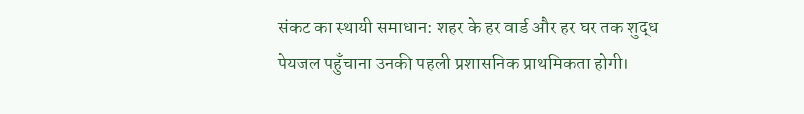संकट का स्थायी समाधान: शहर के हर वार्ड और हर घर तक शुद्ध पेयजल पहुँचाना उनकी पहली प्रशासनिक प्राथमिकता होगी।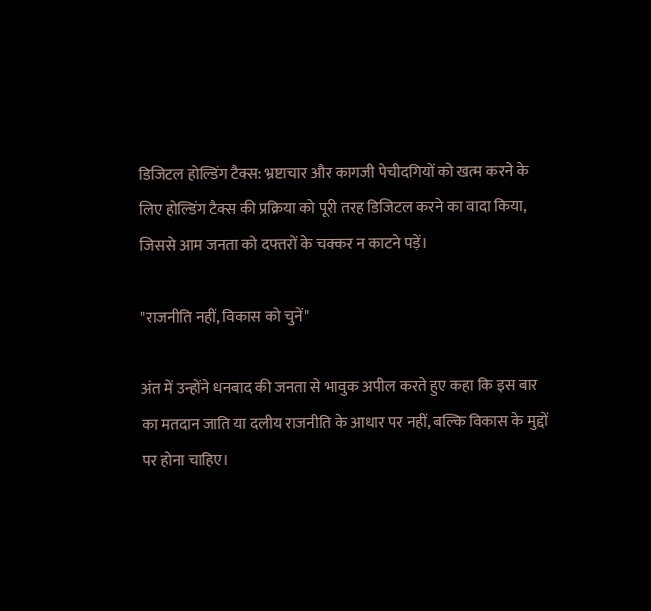डिजिटल होल्डिंग टैक्स: भ्रष्टाचार और कागजी पेचीदगियों को खत्म करने के लिए होल्डिंग टैक्स की प्रक्रिया को पूरी तरह डिजिटल करने का वादा किया, जिससे आम जनता को दफ्तरों के चक्कर न काटने पड़ें।

"राजनीति नहीं, विकास को चुनें"

अंत में उन्होंने धनबाद की जनता से भावुक अपील करते हुए कहा कि इस बार का मतदान जाति या दलीय राजनीति के आधार पर नहीं, बल्कि विकास के मुद्दों पर होना चाहिए।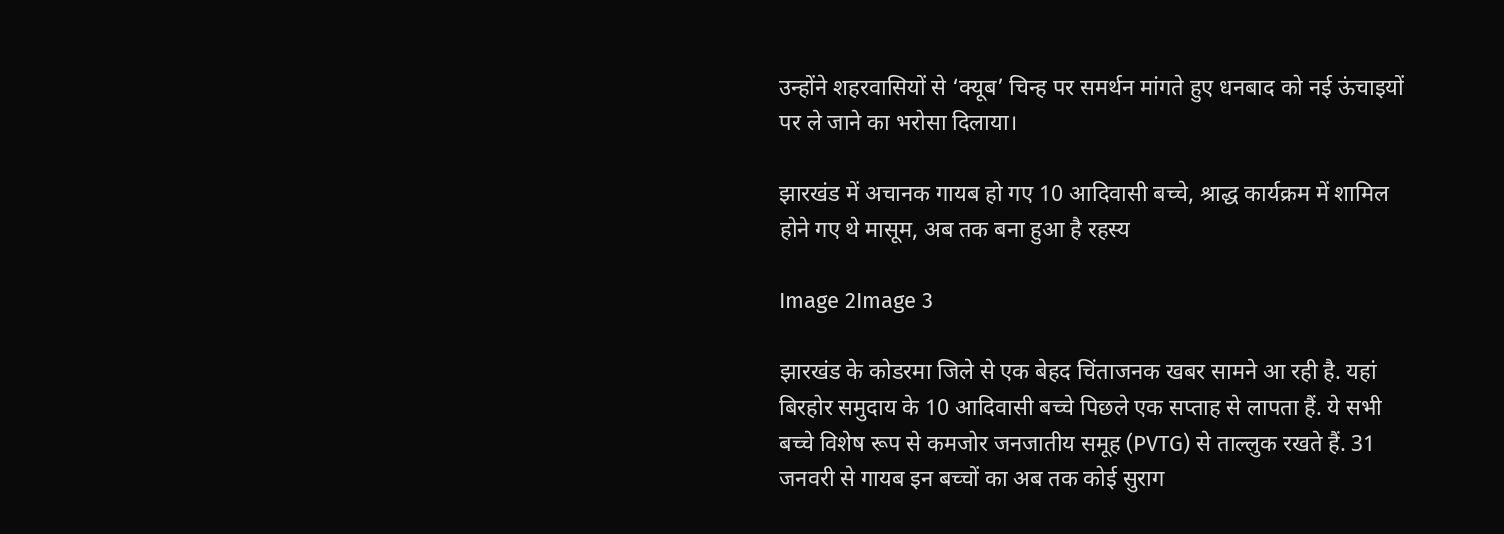उन्होंने शहरवासियों से ‘क्यूब’ चिन्ह पर समर्थन मांगते हुए धनबाद को नई ऊंचाइयों पर ले जाने का भरोसा दिलाया।

झारखंड में अचानक गायब हो गए 10 आदिवासी बच्चे, श्राद्ध कार्यक्रम में शामिल होने गए थे मासूम, अब तक बना हुआ है रहस्य

Image 2Image 3

झारखंड के कोडरमा जिले से एक बेहद चिंताजनक खबर सामने आ रही है. यहां बिरहोर समुदाय के 10 आदिवासी बच्चे पिछले एक सप्ताह से लापता हैं. ये सभी बच्चे विशेष रूप से कमजोर जनजातीय समूह (PVTG) से ताल्लुक रखते हैं. 31 जनवरी से गायब इन बच्चों का अब तक कोई सुराग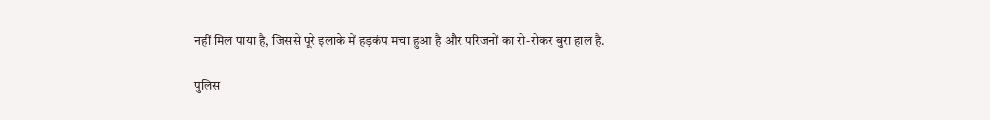नहीं मिल पाया है, जिससे पूरे इलाके में हड़कंप मचा हुआ है और परिजनों का रो-रोकर बुरा हाल है.

पुलिस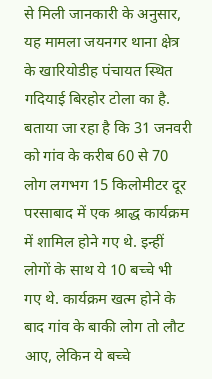से मिली जानकारी के अनुसार, यह मामला जयनगर थाना क्षेत्र के खारियोडीह पंचायत स्थित गदियाई बिरहोर टोला का है. बताया जा रहा है कि 31 जनवरी को गांव के करीब 60 से 70 लोग लगभग 15 किलोमीटर दूर परसाबाद में एक श्राद्ध कार्यक्रम में शामिल होने गए थे. इन्हीं लोगों के साथ ये 10 बच्चे भी गए थे. कार्यक्रम खत्म होने के बाद गांव के बाकी लोग तो लौट आए, लेकिन ये बच्चे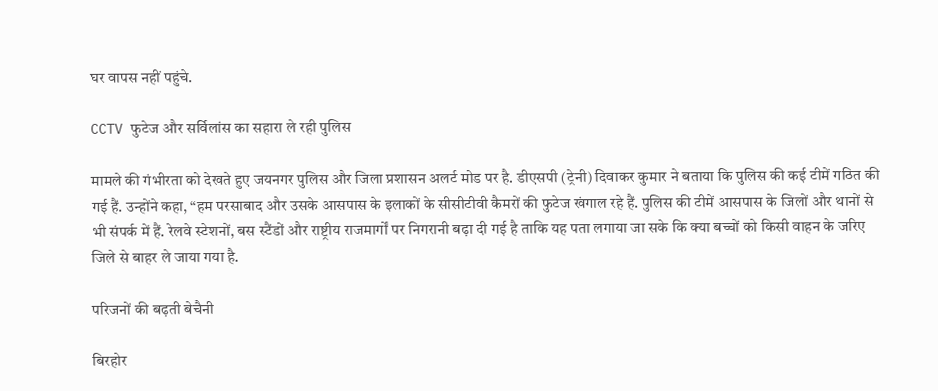घर वापस नहीं पहुंचे.

CCTV फुटेज और सर्विलांस का सहारा ले रही पुलिस

मामले की गंभीरता को देखते हुए जयनगर पुलिस और जिला प्रशासन अलर्ट मोड पर है. डीएसपी (ट्रेनी) दिवाकर कुमार ने बताया कि पुलिस की कई टीमें गठित की गई हैं. उन्होंने कहा, “हम परसाबाद और उसके आसपास के इलाकों के सीसीटीवी कैमरों की फुटेज खंगाल रहे हैं. पुलिस की टीमें आसपास के जिलों और थानों से भी संपर्क में हैं. रेलवे स्टेशनों, बस स्टैंडों और राष्ट्रीय राजमार्गों पर निगरानी बढ़ा दी गई है ताकि यह पता लगाया जा सके कि क्या बच्चों को किसी वाहन के जरिए जिले से बाहर ले जाया गया है.

परिजनों की बढ़ती बेचैनी

बिरहोर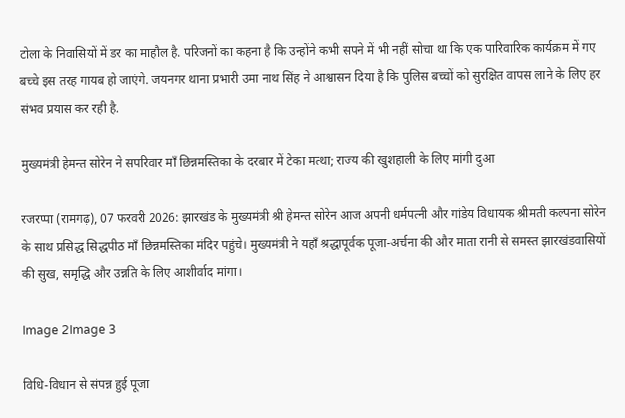टोला के निवासियों में डर का माहौल है. परिजनों का कहना है कि उन्होंने कभी सपने में भी नहीं सोचा था कि एक पारिवारिक कार्यक्रम में गए बच्चे इस तरह गायब हो जाएंगे. जयनगर थाना प्रभारी उमा नाथ सिंह ने आश्वासन दिया है कि पुलिस बच्चों को सुरक्षित वापस लाने के लिए हर संभव प्रयास कर रही है.

मुख्यमंत्री हेमन्त सोरेन ने सपरिवार माँ छिन्नमस्तिका के दरबार में टेका मत्था; राज्य की खुशहाली के लिए मांगी दुआ

रजरप्पा (रामगढ़), 07 फरवरी 2026: झारखंड के मुख्यमंत्री श्री हेमन्त सोरेन आज अपनी धर्मपत्नी और गांडेय विधायक श्रीमती कल्पना सोरेन के साथ प्रसिद्ध सिद्धपीठ माँ छिन्नमस्तिका मंदिर पहुंचे। मुख्यमंत्री ने यहाँ श्रद्धापूर्वक पूजा-अर्चना की और माता रानी से समस्त झारखंडवासियों की सुख, समृद्धि और उन्नति के लिए आशीर्वाद मांगा।

Image 2Image 3

विधि-विधान से संपन्न हुई पूजा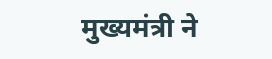मुख्यमंत्री ने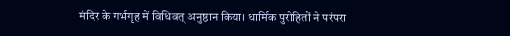मंदिर के गर्भगृह में विधिवत् अनुष्ठान किया। धार्मिक पुरोहितों ने परंपरा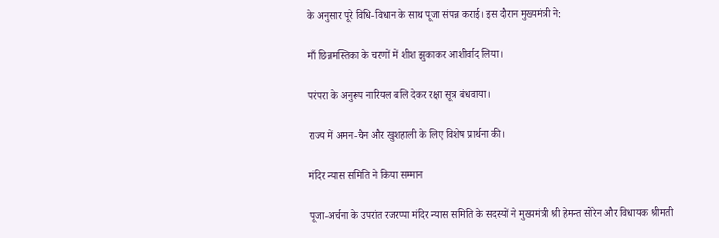के अनुसार पूरे विधि-विधान के साथ पूजा संपन्न कराई। इस दौरान मुख्यमंत्री ने:

माँ छिन्नमस्तिका के चरणों में शीश झुकाकर आशीर्वाद लिया।

परंपरा के अनुरूप नारियल बलि देकर रक्षा सूत्र बंधवाया।

राज्य में अमन-चैन और खुशहाली के लिए विशेष प्रार्थना की।

मंदिर न्यास समिति ने किया सम्मान

पूजा-अर्चना के उपरांत रजरप्पा मंदिर न्यास समिति के सदस्यों ने मुख्यमंत्री श्री हेमन्त सोरेन और विधायक श्रीमती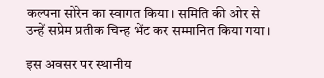कल्पना सोरेन का स्वागत किया। समिति की ओर से उन्हें सप्रेम प्रतीक चिन्ह भेंट कर सम्मानित किया गया।

इस अवसर पर स्थानीय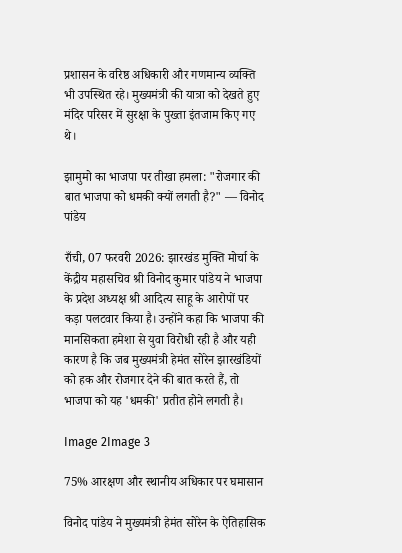प्रशासन के वरिष्ठ अधिकारी और गणमान्य व्यक्ति भी उपस्थित रहे। मुख्यमंत्री की यात्रा को देखते हुए मंदिर परिसर में सुरक्षा के पुख्ता इंतजाम किए गए थे।

झामुमो का भाजपा पर तीखा हमला: "रोजगार की बात भाजपा को धमकी क्यों लगती है?" — विनोद पांडेय

राँची, 07 फरवरी 2026: झारखंड मुक्ति मोर्चा के केंद्रीय महासचिव श्री विनोद कुमार पांडेय ने भाजपा के प्रदेश अध्यक्ष श्री आदित्य साहू के आरोपों पर कड़ा पलटवार किया है। उन्होंने कहा कि भाजपा की मानसिकता हमेशा से युवा विरोधी रही है और यही कारण है कि जब मुख्यमंत्री हेमंत सोरेन झारखंडियों को हक और रोजगार देने की बात करते हैं, तो भाजपा को यह 'धमकी' प्रतीत होने लगती है।

Image 2Image 3

75% आरक्षण और स्थानीय अधिकार पर घमासान

विनोद पांडेय ने मुख्यमंत्री हेमंत सोरेन के ऐतिहासिक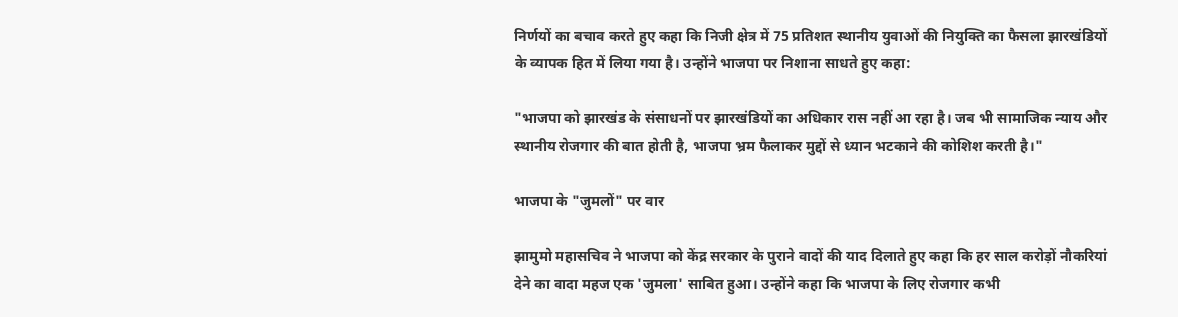निर्णयों का बचाव करते हुए कहा कि निजी क्षेत्र में 75 प्रतिशत स्थानीय युवाओं की नियुक्ति का फैसला झारखंडियों के व्यापक हित में लिया गया है। उन्होंने भाजपा पर निशाना साधते हुए कहा:

"भाजपा को झारखंड के संसाधनों पर झारखंडियों का अधिकार रास नहीं आ रहा है। जब भी सामाजिक न्याय और स्थानीय रोजगार की बात होती है, भाजपा भ्रम फैलाकर मुद्दों से ध्यान भटकाने की कोशिश करती है।"

भाजपा के "जुमलों" पर वार

झामुमो महासचिव ने भाजपा को केंद्र सरकार के पुराने वादों की याद दिलाते हुए कहा कि हर साल करोड़ों नौकरियां देने का वादा महज एक 'जुमला' साबित हुआ। उन्होंने कहा कि भाजपा के लिए रोजगार कभी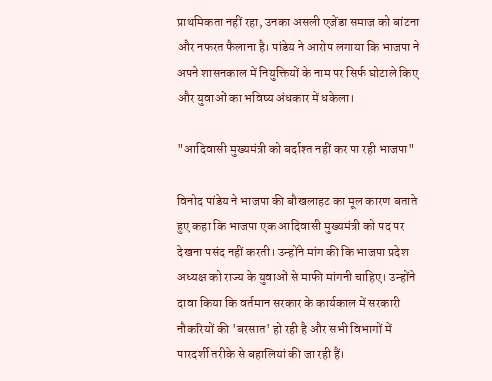प्राथमिकता नहीं रहा, उनका असली एजेंडा समाज को बांटना और नफरत फैलाना है। पांडेय ने आरोप लगाया कि भाजपा ने अपने शासनकाल में नियुक्तियों के नाम पर सिर्फ घोटाले किए और युवाओं का भविष्य अंधकार में धकेला।

"आदिवासी मुख्यमंत्री को बर्दाश्त नहीं कर पा रही भाजपा"

विनोद पांडेय ने भाजपा की बौखलाहट का मूल कारण बताते हुए कहा कि भाजपा एक आदिवासी मुख्यमंत्री को पद पर देखना पसंद नहीं करती। उन्होंने मांग की कि भाजपा प्रदेश अध्यक्ष को राज्य के युवाओं से माफी मांगनी चाहिए। उन्होंने दावा किया कि वर्तमान सरकार के कार्यकाल में सरकारी नौकरियों की 'बरसात' हो रही है और सभी विभागों में पारदर्शी तरीके से बहालियां की जा रही हैं।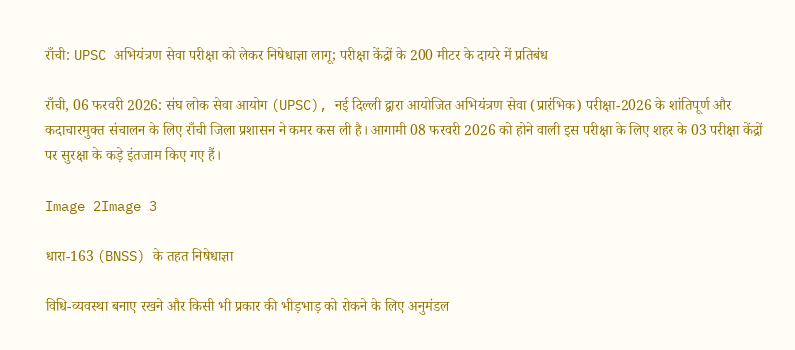राँची: UPSC अभियंत्रण सेवा परीक्षा को लेकर निषेधाज्ञा लागू; परीक्षा केंद्रों के 200 मीटर के दायरे में प्रतिबंध

राँची, 06 फरवरी 2026: संघ लोक सेवा आयोग (UPSC), नई दिल्ली द्वारा आयोजित अभियंत्रण सेवा (प्रारंभिक) परीक्षा-2026 के शांतिपूर्ण और कदाचारमुक्त संचालन के लिए राँची जिला प्रशासन ने कमर कस ली है। आगामी 08 फरवरी 2026 को होने वाली इस परीक्षा के लिए शहर के 03 परीक्षा केंद्रों पर सुरक्षा के कड़े इंतजाम किए गए हैं।

Image 2Image 3

धारा-163 (BNSS) के तहत निषेधाज्ञा

विधि-व्यवस्था बनाए रखने और किसी भी प्रकार की भीड़भाड़ को रोकने के लिए अनुमंडल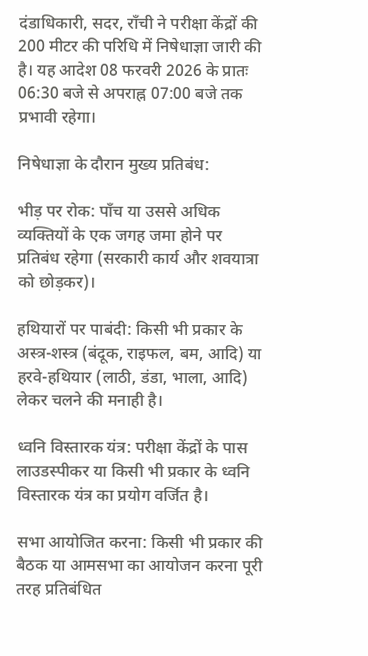दंडाधिकारी, सदर, राँची ने परीक्षा केंद्रों की 200 मीटर की परिधि में निषेधाज्ञा जारी की है। यह आदेश 08 फरवरी 2026 के प्रातः 06:30 बजे से अपराह्न 07:00 बजे तक प्रभावी रहेगा।

निषेधाज्ञा के दौरान मुख्य प्रतिबंध:

भीड़ पर रोक: पाँच या उससे अधिक व्यक्तियों के एक जगह जमा होने पर प्रतिबंध रहेगा (सरकारी कार्य और शवयात्रा को छोड़कर)।

हथियारों पर पाबंदी: किसी भी प्रकार के अस्त्र-शस्त्र (बंदूक, राइफल, बम, आदि) या हरवे-हथियार (लाठी, डंडा, भाला, आदि) लेकर चलने की मनाही है।

ध्वनि विस्तारक यंत्र: परीक्षा केंद्रों के पास लाउडस्पीकर या किसी भी प्रकार के ध्वनि विस्तारक यंत्र का प्रयोग वर्जित है।

सभा आयोजित करना: किसी भी प्रकार की बैठक या आमसभा का आयोजन करना पूरी तरह प्रतिबंधित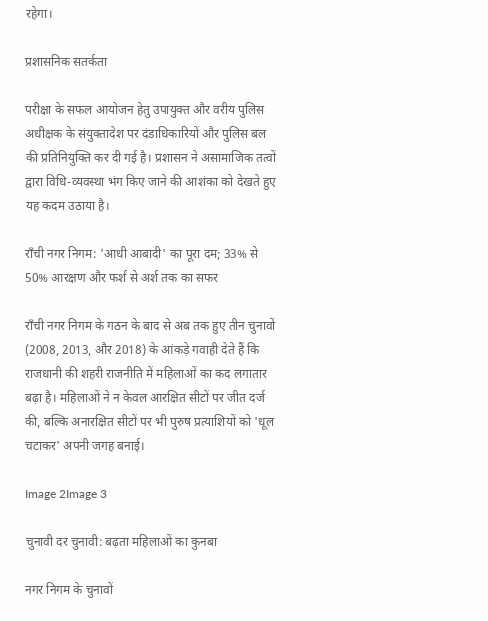रहेगा।

प्रशासनिक सतर्कता

परीक्षा के सफल आयोजन हेतु उपायुक्त और वरीय पुलिस अधीक्षक के संयुक्तादेश पर दंडाधिकारियों और पुलिस बल की प्रतिनियुक्ति कर दी गई है। प्रशासन ने असामाजिक तत्वों द्वारा विधि-व्यवस्था भंग किए जाने की आशंका को देखते हुए यह कदम उठाया है।

राँची नगर निगम: 'आधी आबादी' का पूरा दम; 33% से 50% आरक्षण और फर्श से अर्श तक का सफर

राँची नगर निगम के गठन के बाद से अब तक हुए तीन चुनावों (2008, 2013, और 2018) के आंकड़े गवाही देते हैं कि राजधानी की शहरी राजनीति में महिलाओं का कद लगातार बढ़ा है। महिलाओं ने न केवल आरक्षित सीटों पर जीत दर्ज की, बल्कि अनारक्षित सीटों पर भी पुरुष प्रत्याशियों को 'धूल चटाकर' अपनी जगह बनाई।

Image 2Image 3

चुनावी दर चुनावी: बढ़ता महिलाओं का कुनबा

नगर निगम के चुनावों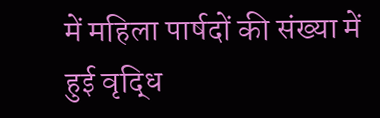में महिला पार्षदों की संख्या में हुई वृद्धि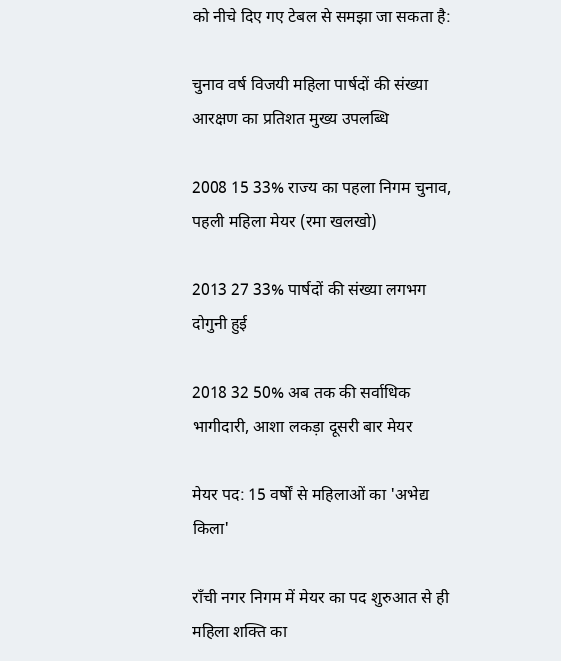को नीचे दिए गए टेबल से समझा जा सकता है:

चुनाव वर्ष विजयी महिला पार्षदों की संख्या आरक्षण का प्रतिशत मुख्य उपलब्धि

2008 15 33% राज्य का पहला निगम चुनाव, पहली महिला मेयर (रमा खलखो)

2013 27 33% पार्षदों की संख्या लगभग दोगुनी हुई

2018 32 50% अब तक की सर्वाधिक भागीदारी, आशा लकड़ा दूसरी बार मेयर

मेयर पद: 15 वर्षों से महिलाओं का 'अभेद्य किला'

राँची नगर निगम में मेयर का पद शुरुआत से ही महिला शक्ति का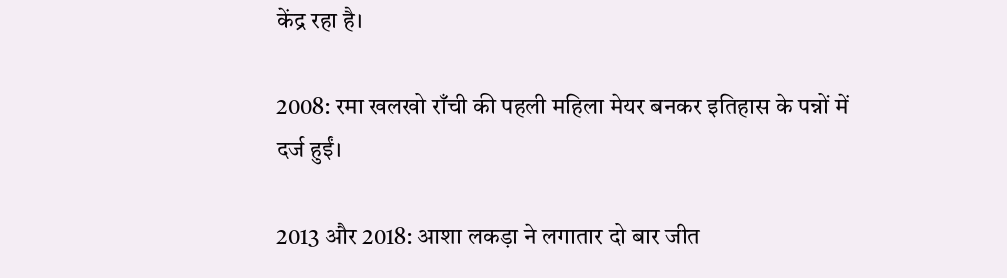केंद्र रहा है।

2008: रमा खलखो राँची की पहली महिला मेयर बनकर इतिहास के पन्नों में दर्ज हुईं।

2013 और 2018: आशा लकड़ा ने लगातार दो बार जीत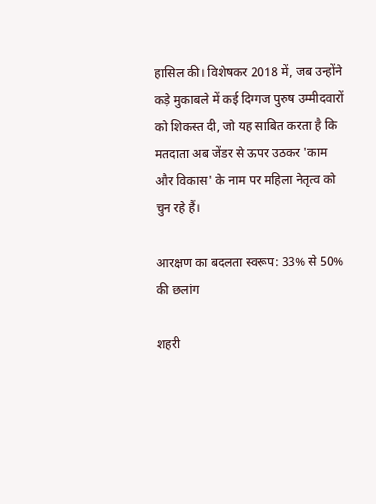हासिल की। विशेषकर 2018 में, जब उन्होंने कड़े मुकाबले में कई दिग्गज पुरुष उम्मीदवारों को शिकस्त दी, जो यह साबित करता है कि मतदाता अब जेंडर से ऊपर उठकर 'काम और विकास' के नाम पर महिला नेतृत्व को चुन रहे हैं।

आरक्षण का बदलता स्वरूप: 33% से 50% की छलांग

शहरी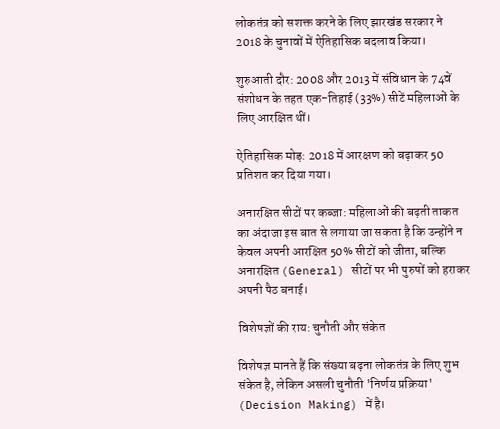लोकतंत्र को सशक्त करने के लिए झारखंड सरकार ने 2018 के चुनावों में ऐतिहासिक बदलाव किया।

शुरुआती दौर: 2008 और 2013 में संविधान के 74वें संशोधन के तहत एक-तिहाई (33%) सीटें महिलाओं के लिए आरक्षित थीं।

ऐतिहासिक मोड़: 2018 में आरक्षण को बढ़ाकर 50 प्रतिशत कर दिया गया।

अनारक्षित सीटों पर कब्जा: महिलाओं की बढ़ती ताकत का अंदाजा इस बात से लगाया जा सकता है कि उन्होंने न केवल अपनी आरक्षित 50% सीटों को जीता, बल्कि अनारक्षित (General) सीटों पर भी पुरुषों को हराकर अपनी पैठ बनाई।

विशेषज्ञों की राय: चुनौती और संकेत

विशेषज्ञ मानते हैं कि संख्या बढ़ना लोकतंत्र के लिए शुभ संकेत है, लेकिन असली चुनौती 'निर्णय प्रक्रिया' (Decision Making) में है।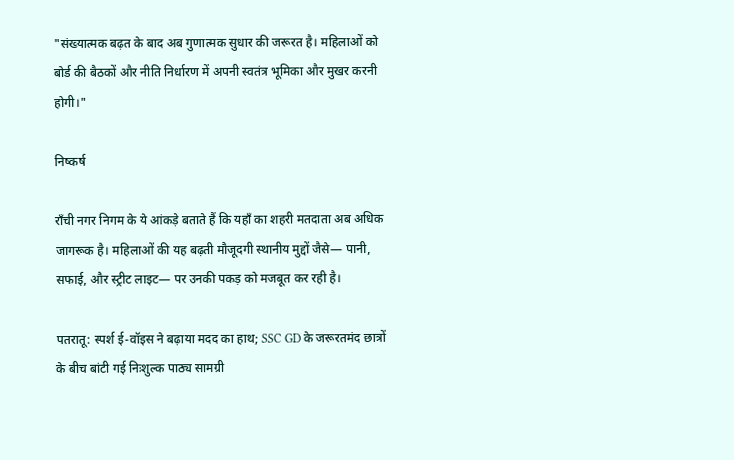"संख्यात्मक बढ़त के बाद अब गुणात्मक सुधार की जरूरत है। महिलाओं को बोर्ड की बैठकों और नीति निर्धारण में अपनी स्वतंत्र भूमिका और मुखर करनी होगी।"

निष्कर्ष

राँची नगर निगम के ये आंकड़े बताते हैं कि यहाँ का शहरी मतदाता अब अधिक जागरूक है। महिलाओं की यह बढ़ती मौजूदगी स्थानीय मुद्दों जैसे— पानी, सफाई, और स्ट्रीट लाइट— पर उनकी पकड़ को मजबूत कर रही है।

पतरातू: स्पर्श ई-वॉइस ने बढ़ाया मदद का हाथ; SSC GD के जरूरतमंद छात्रों के बीच बांटी गई निःशुल्क पाठ्य सामग्री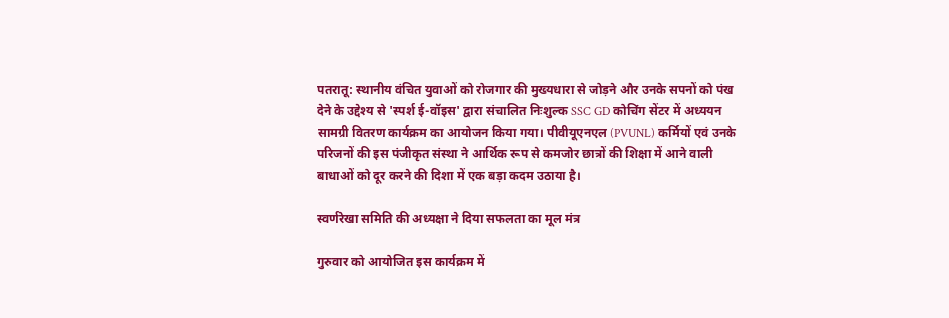पतरातू: स्थानीय वंचित युवाओं को रोजगार की मुख्यधारा से जोड़ने और उनके सपनों को पंख देने के उद्देश्य से 'स्पर्श ई-वॉइस' द्वारा संचालित निःशुल्क SSC GD कोचिंग सेंटर में अध्ययन सामग्री वितरण कार्यक्रम का आयोजन किया गया। पीवीयूएनएल (PVUNL) कर्मियों एवं उनके परिजनों की इस पंजीकृत संस्था ने आर्थिक रूप से कमजोर छात्रों की शिक्षा में आने वाली बाधाओं को दूर करने की दिशा में एक बड़ा कदम उठाया है।

स्वर्णरेखा समिति की अध्यक्षा ने दिया सफलता का मूल मंत्र

गुरुवार को आयोजित इस कार्यक्रम में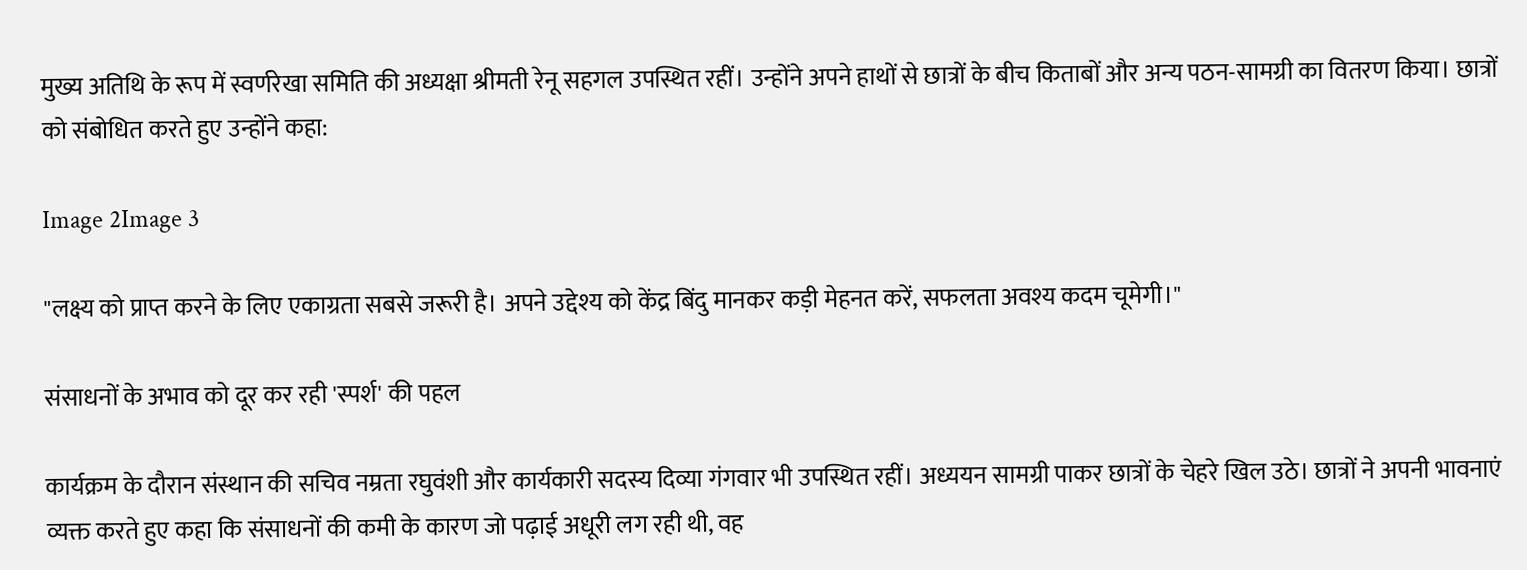मुख्य अतिथि के रूप में स्वर्णरेखा समिति की अध्यक्षा श्रीमती रेनू सहगल उपस्थित रहीं। उन्होंने अपने हाथों से छात्रों के बीच किताबों और अन्य पठन-सामग्री का वितरण किया। छात्रों को संबोधित करते हुए उन्होंने कहा:

Image 2Image 3

"लक्ष्य को प्राप्त करने के लिए एकाग्रता सबसे जरूरी है। अपने उद्देश्य को केंद्र बिंदु मानकर कड़ी मेहनत करें, सफलता अवश्य कदम चूमेगी।"

संसाधनों के अभाव को दूर कर रही 'स्पर्श' की पहल

कार्यक्रम के दौरान संस्थान की सचिव नम्रता रघुवंशी और कार्यकारी सदस्य दिव्या गंगवार भी उपस्थित रहीं। अध्ययन सामग्री पाकर छात्रों के चेहरे खिल उठे। छात्रों ने अपनी भावनाएं व्यक्त करते हुए कहा कि संसाधनों की कमी के कारण जो पढ़ाई अधूरी लग रही थी, वह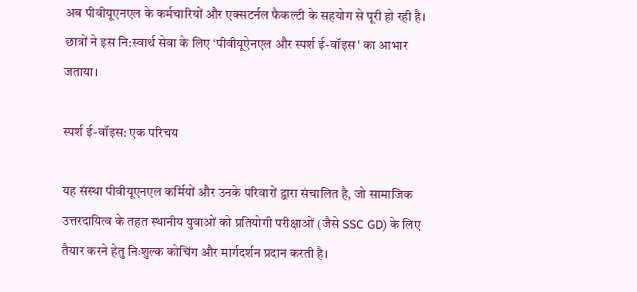अब पीवीयूएनएल के कर्मचारियों और एक्सटर्नल फैकल्टी के सहयोग से पूरी हो रही है। छात्रों ने इस नि:स्वार्थ सेवा के लिए ‘पीवीयूऐनएल और स्पर्श ई-वॉइस' का आभार जताया।

स्पर्श ई-वॉइस: एक परिचय

यह संस्था पीवीयूएनएल कर्मियों और उनके परिवारों द्वारा संचालित है, जो सामाजिक उत्तरदायित्व के तहत स्थानीय युवाओं को प्रतियोगी परीक्षाओं (जैसे SSC GD) के लिए तैयार करने हेतु निःशुल्क कोचिंग और मार्गदर्शन प्रदान करती है।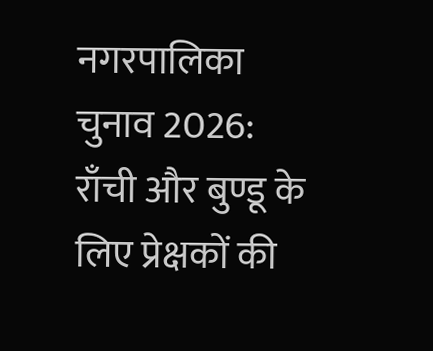नगरपालिका चुनाव 2026: राँची और बुण्डू के लिए प्रेक्षकों की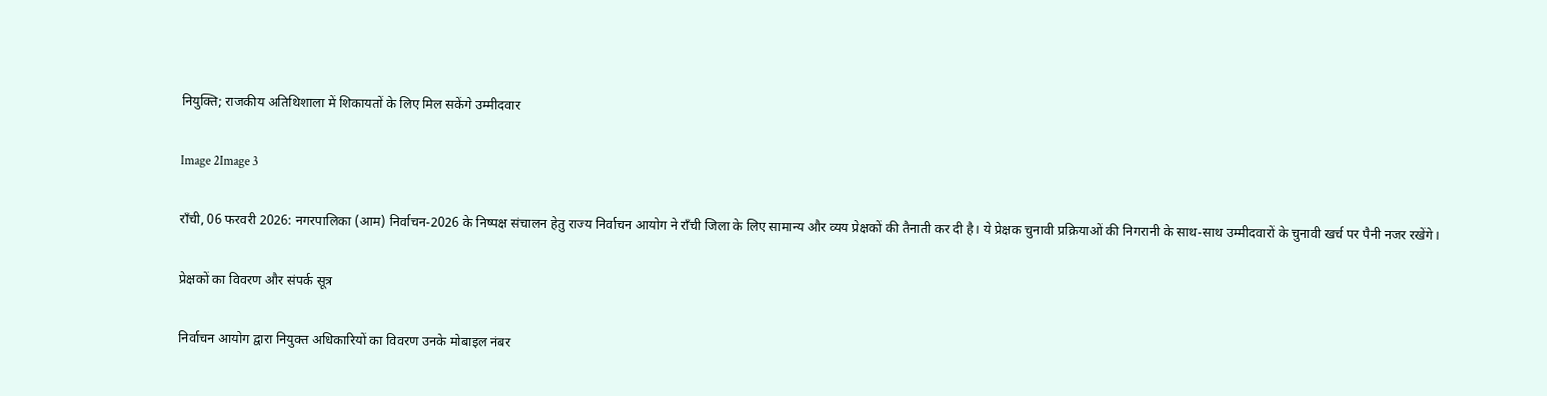नियुक्ति; राजकीय अतिथिशाला में शिकायतों के लिए मिल सकेंगे उम्मीदवार

Image 2Image 3

राँची, 06 फरवरी 2026: नगरपालिका (आम) निर्वाचन-2026 के निष्पक्ष संचालन हेतु राज्य निर्वाचन आयोग ने राँची जिला के लिए सामान्य और व्यय प्रेक्षकों की तैनाती कर दी है। ये प्रेक्षक चुनावी प्रक्रियाओं की निगरानी के साथ-साथ उम्मीदवारों के चुनावी खर्च पर पैनी नजर रखेंगे।

प्रेक्षकों का विवरण और संपर्क सूत्र

निर्वाचन आयोग द्वारा नियुक्त अधिकारियों का विवरण उनके मोबाइल नंबर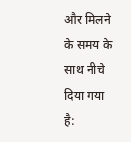और मिलने के समय के साथ नीचे दिया गया है: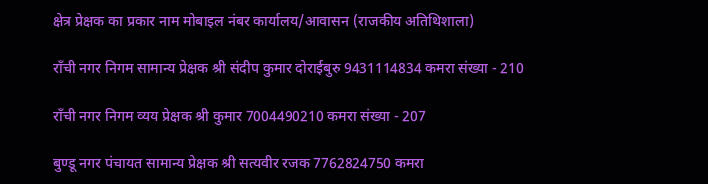क्षेत्र प्रेक्षक का प्रकार नाम मोबाइल नंबर कार्यालय/आवासन (राजकीय अतिथिशाला)

राँची नगर निगम सामान्य प्रेक्षक श्री संदीप कुमार दोराईबुरु 9431114834 कमरा संख्या - 210

राँची नगर निगम व्यय प्रेक्षक श्री कुमार 7004490210 कमरा संख्या - 207

बुण्डू नगर पंचायत सामान्य प्रेक्षक श्री सत्यवीर रजक 7762824750 कमरा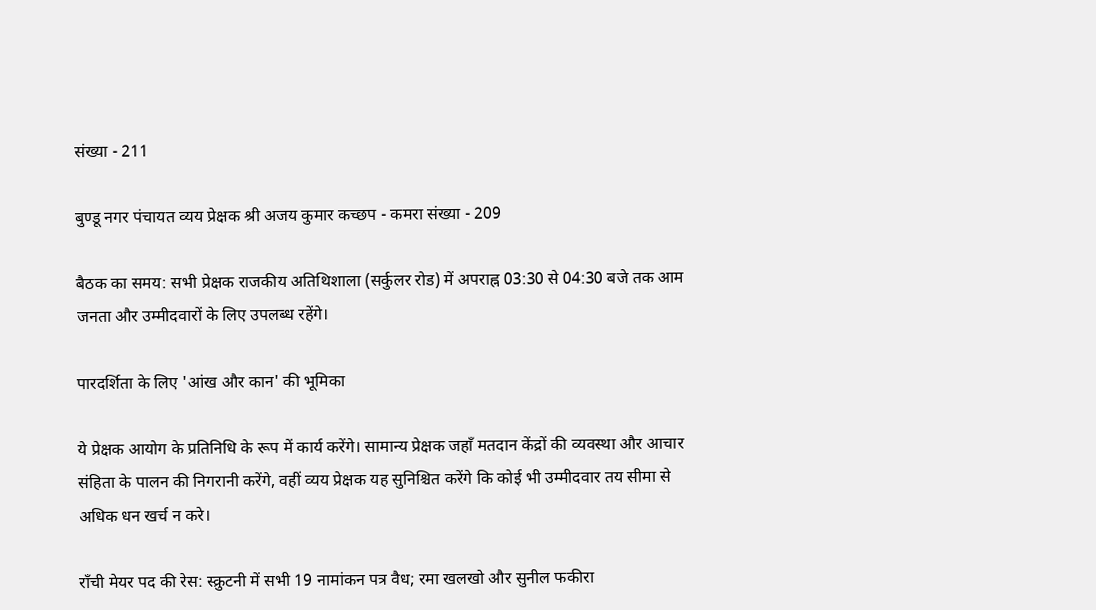संख्या - 211

बुण्डू नगर पंचायत व्यय प्रेक्षक श्री अजय कुमार कच्छप - कमरा संख्या - 209

बैठक का समय: सभी प्रेक्षक राजकीय अतिथिशाला (सर्कुलर रोड) में अपराह्न 03:30 से 04:30 बजे तक आम जनता और उम्मीदवारों के लिए उपलब्ध रहेंगे।

पारदर्शिता के लिए 'आंख और कान' की भूमिका

ये प्रेक्षक आयोग के प्रतिनिधि के रूप में कार्य करेंगे। सामान्य प्रेक्षक जहाँ मतदान केंद्रों की व्यवस्था और आचार संहिता के पालन की निगरानी करेंगे, वहीं व्यय प्रेक्षक यह सुनिश्चित करेंगे कि कोई भी उम्मीदवार तय सीमा से अधिक धन खर्च न करे।

राँची मेयर पद की रेस: स्क्रुटनी में सभी 19 नामांकन पत्र वैध; रमा खलखो और सुनील फकीरा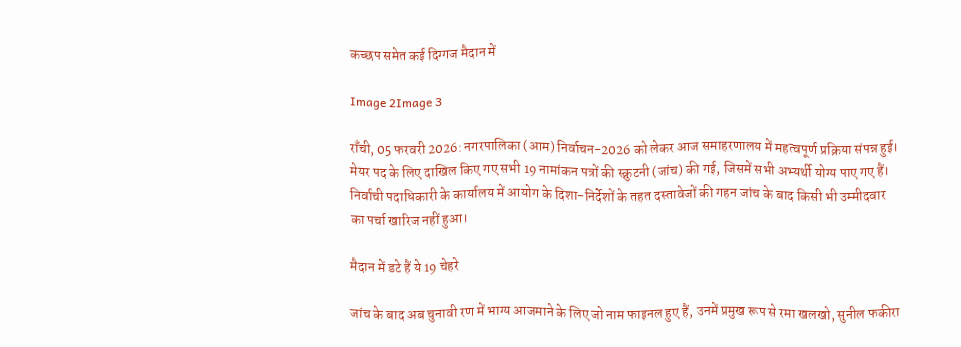कच्छप समेत कई दिग्गज मैदान में

Image 2Image 3

राँची, 05 फरवरी 2026: नगरपालिका (आम) निर्वाचन-2026 को लेकर आज समाहरणालय में महत्वपूर्ण प्रक्रिया संपन्न हुई। मेयर पद के लिए दाखिल किए गए सभी 19 नामांकन पत्रों की स्क्रुटनी (जांच) की गई, जिसमें सभी अभ्यर्थी योग्य पाए गए हैं। निर्वाची पदाधिकारी के कार्यालय में आयोग के दिशा-निर्देशों के तहत दस्तावेजों की गहन जांच के बाद किसी भी उम्मीदवार का पर्चा खारिज नहीं हुआ।

मैदान में डटे हैं ये 19 चेहरे

जांच के बाद अब चुनावी रण में भाग्य आजमाने के लिए जो नाम फाइनल हुए हैं, उनमें प्रमुख रूप से रमा खलखो, सुनील फकीरा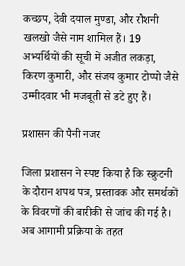कच्छप, देवी दयाल मुण्डा, और रौशनी खलखो जैसे नाम शामिल हैं। 19 अभ्यर्थियों की सूची में अजीत लकड़ा, किरण कुमारी, और संजय कुमार टोप्पो जैसे उम्मीदवार भी मजबूती से डटे हुए हैं।

प्रशासन की पैनी नजर

जिला प्रशासन ने स्पष्ट किया है कि स्क्रुटनी के दौरान शपथ पत्र, प्रस्तावक और समर्थकों के विवरणों की बारीकी से जांच की गई है। अब आगामी प्रक्रिया के तहत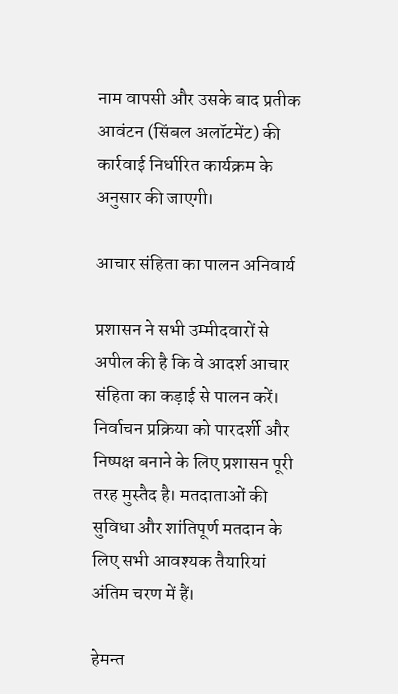नाम वापसी और उसके बाद प्रतीक आवंटन (सिंबल अलॉटमेंट) की कार्रवाई निर्धारित कार्यक्रम के अनुसार की जाएगी।

आचार संहिता का पालन अनिवार्य

प्रशासन ने सभी उम्मीदवारों से अपील की है कि वे आदर्श आचार संहिता का कड़ाई से पालन करें। निर्वाचन प्रक्रिया को पारदर्शी और निष्पक्ष बनाने के लिए प्रशासन पूरी तरह मुस्तैद है। मतदाताओं की सुविधा और शांतिपूर्ण मतदान के लिए सभी आवश्यक तैयारियां अंतिम चरण में हैं।

हेमन्त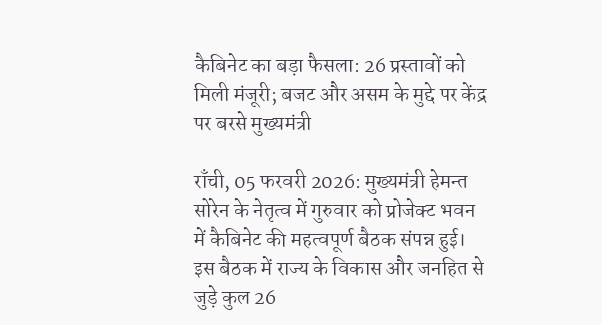कैबिनेट का बड़ा फैसला: 26 प्रस्तावों को मिली मंजूरी; बजट और असम के मुद्दे पर केंद्र पर बरसे मुख्यमंत्री

राँची, 05 फरवरी 2026: मुख्यमंत्री हेमन्त सोरेन के नेतृत्व में गुरुवार को प्रोजेक्ट भवन में कैबिनेट की महत्वपूर्ण बैठक संपन्न हुई। इस बैठक में राज्य के विकास और जनहित से जुड़े कुल 26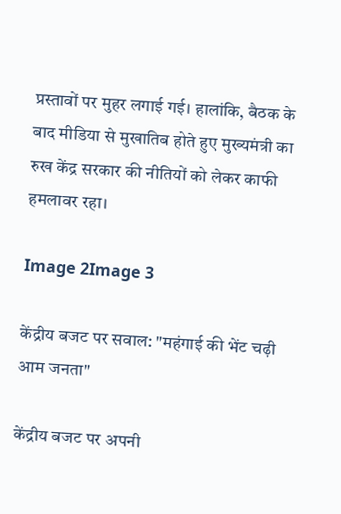प्रस्तावों पर मुहर लगाई गई। हालांकि, बैठक के बाद मीडिया से मुखातिब होते हुए मुख्यमंत्री का रुख केंद्र सरकार की नीतियों को लेकर काफी हमलावर रहा।

Image 2Image 3

केंद्रीय बजट पर सवाल: "महंगाई की भेंट चढ़ी आम जनता"

केंद्रीय बजट पर अपनी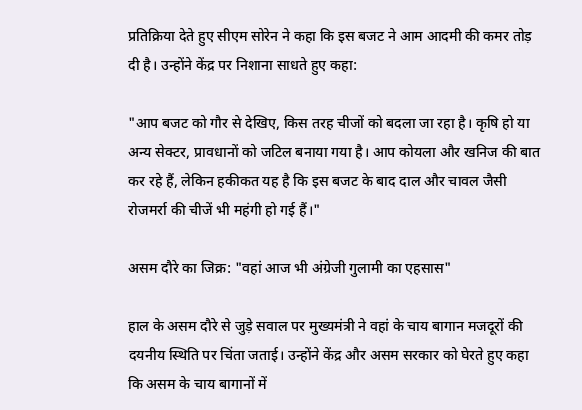प्रतिक्रिया देते हुए सीएम सोरेन ने कहा कि इस बजट ने आम आदमी की कमर तोड़ दी है। उन्होंने केंद्र पर निशाना साधते हुए कहा:

"आप बजट को गौर से देखिए, किस तरह चीजों को बदला जा रहा है। कृषि हो या अन्य सेक्टर, प्रावधानों को जटिल बनाया गया है। आप कोयला और खनिज की बात कर रहे हैं, लेकिन हकीकत यह है कि इस बजट के बाद दाल और चावल जैसी रोजमर्रा की चीजें भी महंगी हो गई हैं।"

असम दौरे का जिक्र: "वहां आज भी अंग्रेजी गुलामी का एहसास"

हाल के असम दौरे से जुड़े सवाल पर मुख्यमंत्री ने वहां के चाय बागान मजदूरों की दयनीय स्थिति पर चिंता जताई। उन्होंने केंद्र और असम सरकार को घेरते हुए कहा कि असम के चाय बागानों में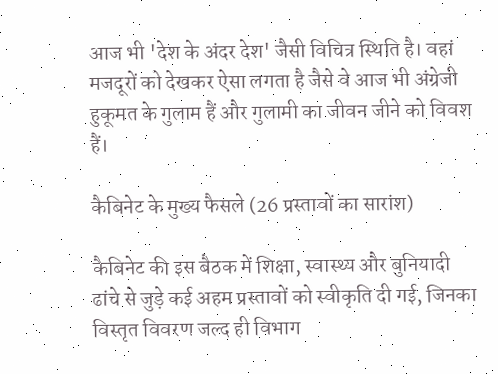आज भी 'देश के अंदर देश' जैसी विचित्र स्थिति है। वहां मजदूरों को देखकर ऐसा लगता है जैसे वे आज भी अंग्रेजी हुकूमत के गुलाम हैं और गुलामी का जीवन जीने को विवश हैं।

कैबिनेट के मुख्य फैसले (26 प्रस्तावों का सारांश)

कैबिनेट की इस बैठक में शिक्षा, स्वास्थ्य और बुनियादी ढांचे से जुड़े कई अहम प्रस्तावों को स्वीकृति दी गई, जिनका विस्तृत विवरण जल्द ही विभाग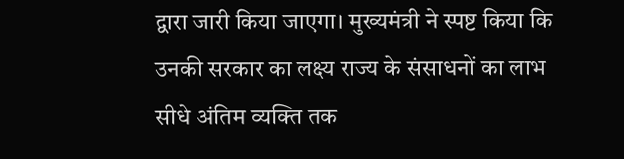द्वारा जारी किया जाएगा। मुख्यमंत्री ने स्पष्ट किया कि उनकी सरकार का लक्ष्य राज्य के संसाधनों का लाभ सीधे अंतिम व्यक्ति तक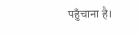पहुँचाना है।